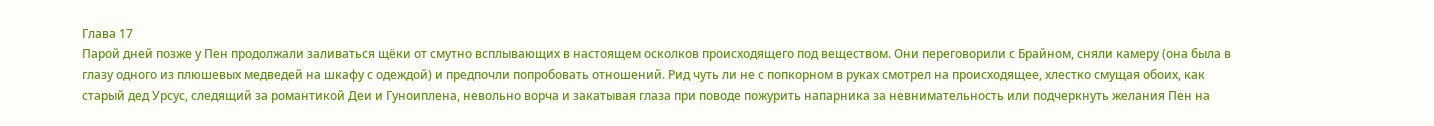Глава 17
Парой дней позже у Пен продолжали заливаться щёки от смутно всплывающих в настоящем осколков происходящего под веществом. Они переговорили с Брайном, сняли камеру (она была в глазу одного из плюшевых медведей на шкафу с одеждой) и предпочли попробовать отношений. Рид чуть ли не с попкорном в руках смотрел на происходящее, хлестко смущая обоих, как старый дед Урсус, следящий за романтикой Деи и Гуноиплена, невольно ворча и закатывая глаза при поводе пожурить напарника за невнимательность или подчеркнуть желания Пен на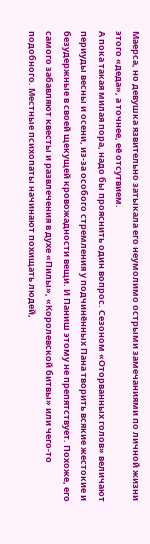Маерса, но девушка язвительно затыкала его неумолимо острыми замечаниями по личной жизни этого «деда», а точнее, её отсутвием.
А пока такая милая пора, надо бы прояснить один вопрос. Сезоном «Оторванных голов» величают периуды весны и осени, из-за особого стремления у подчинённых Пана творить всякие жестокие и безудержные в своей щекущей кровожадности вещи. И Паниш этому не препятствует. Похоже, его самого забавляют квесты и развлечения в духе «Пилы», «Королевской битвы» или чего-то подобного. Местные психопаты начинают похищать людей,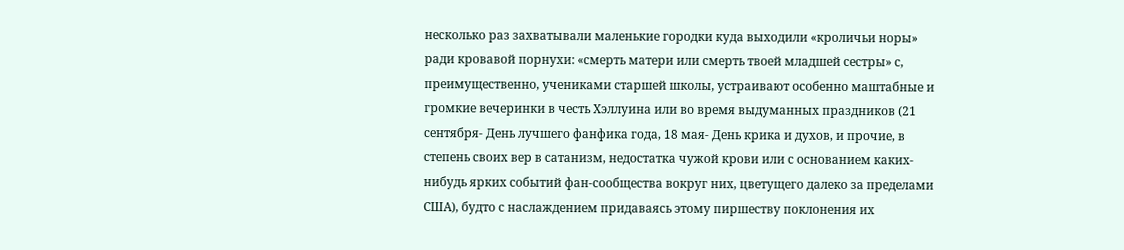несколько раз захватывали маленькие городки куда выходили «кроличьи норы» ради кровавой порнухи: «смерть матери или смерть твоей младшей сестры» с, преимущественно, учениками старшей школы, устраивают особенно маштабные и громкие вечеринки в честь Хэллуина или во время выдуманных праздников (21 сентября- День лучшего фанфика года, 18 мая- День крика и духов, и прочие, в степень своих вер в сатанизм, недостатка чужой крови или с основанием каких-нибудь ярких событий фан-сообщества вокруг них, цветущего далеко за пределами США), будто с наслаждением придаваясь этому пиршеству поклонения их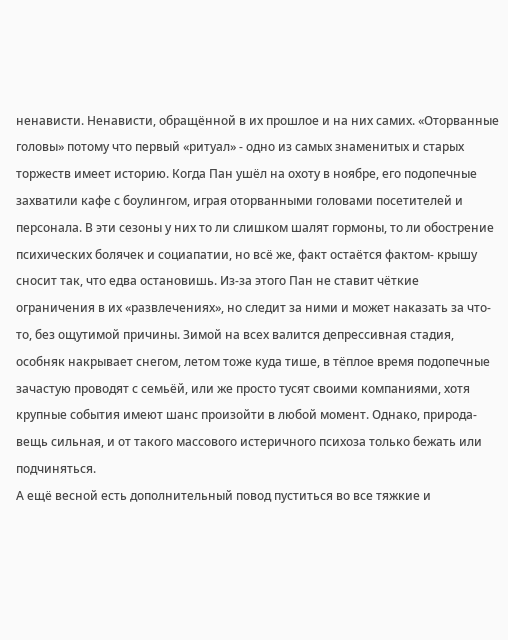ненависти. Ненависти, обращённой в их прошлое и на них самих. «Оторванные головы» потому что первый «ритуал» - одно из самых знаменитых и старых торжеств имеет историю. Когда Пан ушёл на охоту в ноябре, его подопечные захватили кафе с боулингом, играя оторванными головами посетителей и персонала. В эти сезоны у них то ли слишком шалят гормоны, то ли обострение психических болячек и социапатии, но всё же, факт остаётся фактом- крышу сносит так, что едва остановишь. Из-за этого Пан не ставит чёткие ограничения в их «развлечениях», но следит за ними и может наказать за что-то, без ощутимой причины. Зимой на всех валится депрессивная стадия, особняк накрывает снегом, летом тоже куда тише, в тёплое время подопечные зачастую проводят с семьёй, или же просто тусят своими компаниями, хотя крупные события имеют шанс произойти в любой момент. Однако, природа- вещь сильная, и от такого массового истеричного психоза только бежать или подчиняться.
А ещё весной есть дополнительный повод пуститься во все тяжкие и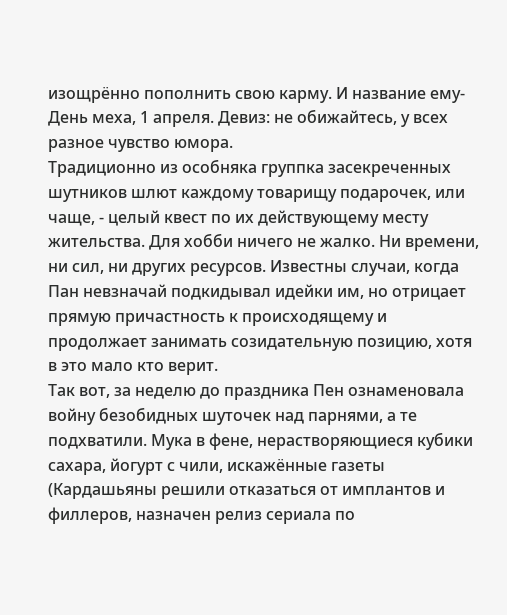изощрённо пополнить свою карму. И название ему- День меха, 1 апреля. Девиз: не обижайтесь, у всех разное чувство юмора.
Традиционно из особняка группка засекреченных шутников шлют каждому товарищу подарочек, или чаще, - целый квест по их действующему месту жительства. Для хобби ничего не жалко. Ни времени, ни сил, ни других ресурсов. Известны случаи, когда Пан невзначай подкидывал идейки им, но отрицает прямую причастность к происходящему и продолжает занимать созидательную позицию, хотя в это мало кто верит.
Так вот, за неделю до праздника Пен ознаменовала войну безобидных шуточек над парнями, а те подхватили. Мука в фене, нерастворяющиеся кубики сахара, йогурт с чили, искажённые газеты (Кардашьяны решили отказаться от имплантов и филлеров, назначен релиз сериала по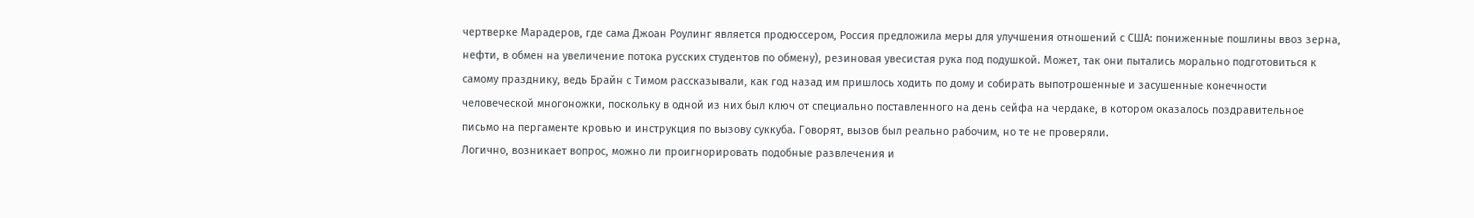чертверке Марадеров, где сама Джоан Роулинг является продюссером, Россия предложила меры для улучшения отношений с США: пониженные пошлины ввоз зерна, нефти, в обмен на увеличение потока русских студентов по обмену), резиновая увесистая рука под подушкой. Может, так они пытались морально подготовиться к самому празднику, ведь Брайн с Тимом рассказывали, как год назад им пришлось ходить по дому и собирать выпотрошенные и засушенные конечности человеческой многоножки, поскольку в одной из них был ключ от специально поставленного на день сейфа на чердаке, в котором оказалось поздравительное письмо на пергаменте кровью и инструкция по вызову суккуба. Говорят, вызов был реально рабочим, но те не проверяли.
Логично, возникает вопрос, можно ли проигнорировать подобные развлечения и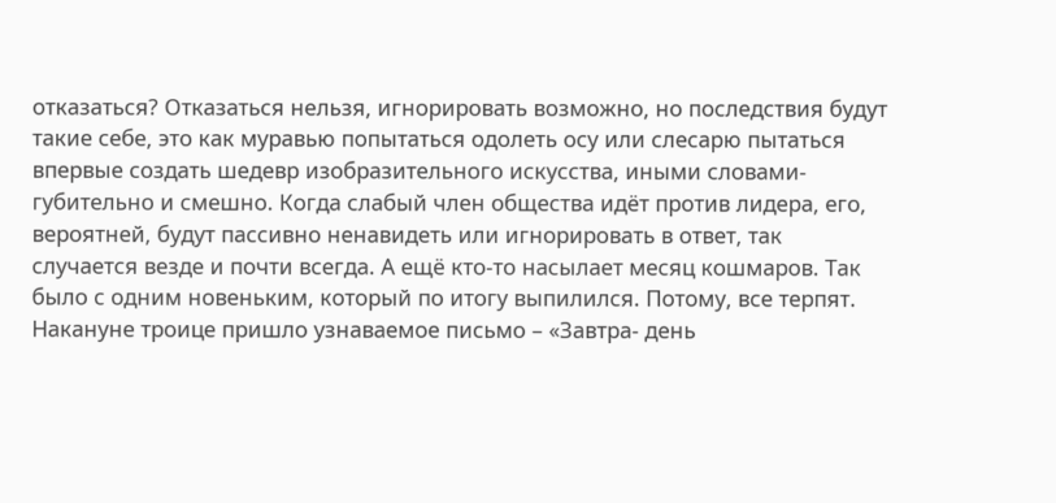отказаться? Отказаться нельзя, игнорировать возможно, но последствия будут такие себе, это как муравью попытаться одолеть осу или слесарю пытаться впервые создать шедевр изобразительного искусства, иными словами- губительно и смешно. Когда слабый член общества идёт против лидера, его, вероятней, будут пассивно ненавидеть или игнорировать в ответ, так случается везде и почти всегда. А ещё кто-то насылает месяц кошмаров. Так было с одним новеньким, который по итогу выпилился. Потому, все терпят.
Накануне троице пришло узнаваемое письмо – «Завтра- день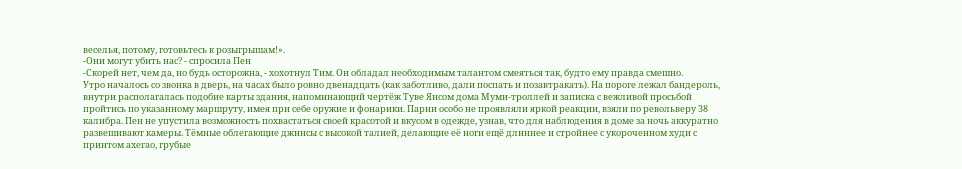веселья, потому, готовьтесь к розыгрышам!».
-Они могут убить нас? - спросила Пен
-Скорей нет, чем да, но будь осторожна, - хохотнул Тим. Он обладал необходимым талантом смеяться так, будто ему правда смешно.
Утро началось со звонка в дверь, на часах было ровно двенадцать (как заботливо, дали поспать и позавтракать). На пороге лежал бандероль, внутри располагалась подобие карты здания, напоминающий чертёж Туве Янсом дома Муми-троллей и записка с вежливой просьбой пройтись по указанному маршруту, имея при себе оружие и фонарики. Парни особо не проявляли яркой реакции, взяли по револьверу 38 калибра. Пен не упустила возможность похвастаться своей красотой и вкусом в одежде, узнав, что для наблюдения в доме за ночь аккуратно развешивают камеры. Тёмные облегающие джинсы с высокой талией, делающие её ноги ещё длиннее и стройнее с укороченном худи с принтом ахегао, грубые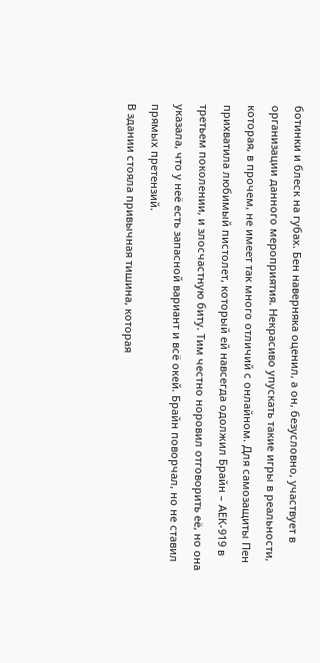ботинки и блеск на губах. Бен наверняка оценил, а он, безусловно, участвует в организации данного мероприятия. Некрасиво упускать такие игры в реальности, которая, в прочем, не имеет так много отличий с онлайном. Для самозащиты Пен прихватила любимый пистолет, который ей навсегда одолжил Брайн – АЕК-919 в третьем поколении, и злосчастную биту. Тим честно норовил отговорить её, но она указала, что у неё есть запасной вариант и всё окей. Брайн поворчал, но не ставил прямых претензий.
В здании стояла привычная тишина, которая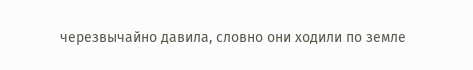черезвычайно давила, словно они ходили по земле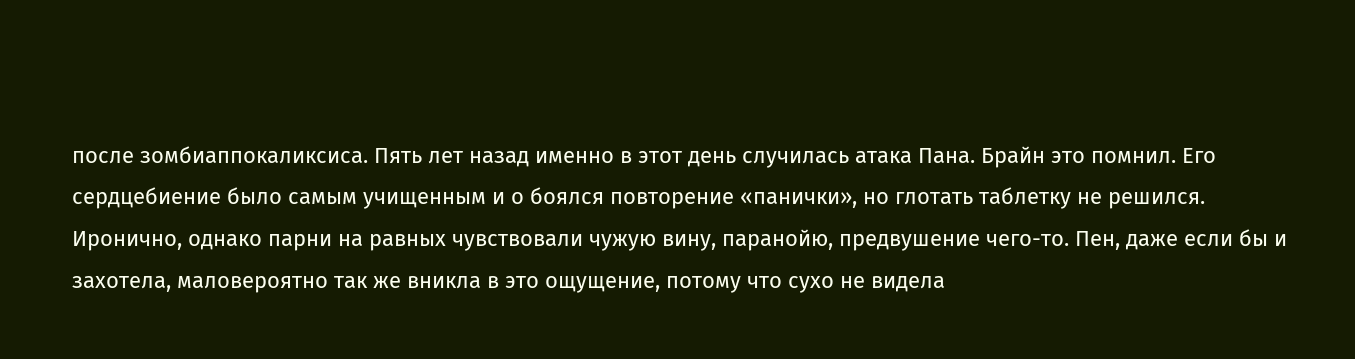после зомбиаппокаликсиса. Пять лет назад именно в этот день случилась атака Пана. Брайн это помнил. Его сердцебиение было самым учищенным и о боялся повторение «панички», но глотать таблетку не решился.
Иронично, однако парни на равных чувствовали чужую вину, паранойю, предвушение чего-то. Пен, даже если бы и захотела, маловероятно так же вникла в это ощущение, потому что сухо не видела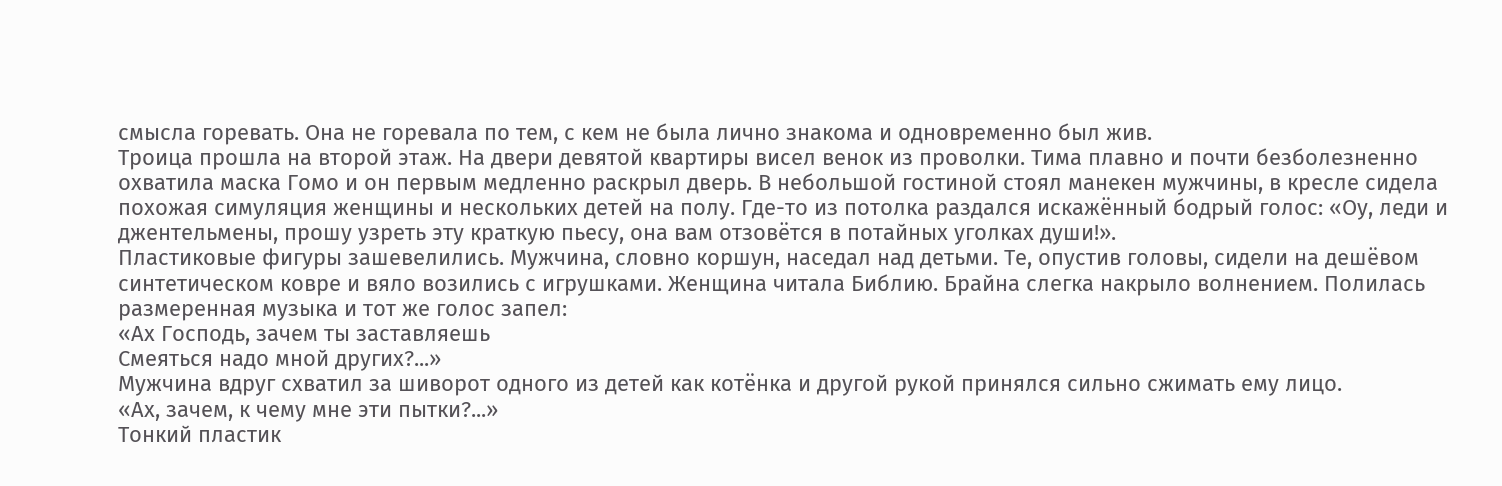смысла горевать. Она не горевала по тем, с кем не была лично знакома и одновременно был жив.
Троица прошла на второй этаж. На двери девятой квартиры висел венок из проволки. Тима плавно и почти безболезненно охватила маска Гомо и он первым медленно раскрыл дверь. В небольшой гостиной стоял манекен мужчины, в кресле сидела похожая симуляция женщины и нескольких детей на полу. Где-то из потолка раздался искажённый бодрый голос: «Оу, леди и джентельмены, прошу узреть эту краткую пьесу, она вам отзовётся в потайных уголках души!».
Пластиковые фигуры зашевелились. Мужчина, словно коршун, наседал над детьми. Те, опустив головы, сидели на дешёвом синтетическом ковре и вяло возились с игрушками. Женщина читала Библию. Брайна слегка накрыло волнением. Полилась размеренная музыка и тот же голос запел:
«Ах Господь, зачем ты заставляешь
Смеяться надо мной других?...»
Мужчина вдруг схватил за шиворот одного из детей как котёнка и другой рукой принялся сильно сжимать ему лицо.
«Ах, зачем, к чему мне эти пытки?...»
Тонкий пластик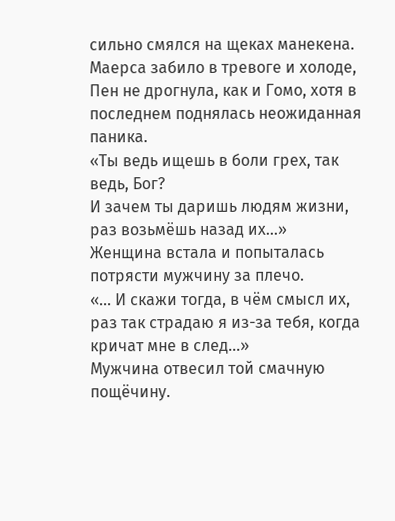сильно смялся на щеках манекена. Маерса забило в тревоге и холоде, Пен не дрогнула, как и Гомо, хотя в последнем поднялась неожиданная паника.
«Ты ведь ищешь в боли грех, так ведь, Бог?
И зачем ты даришь людям жизни, раз возьмёшь назад их...»
Женщина встала и попыталась потрясти мужчину за плечо.
«... И скажи тогда, в чём смысл их, раз так страдаю я из-за тебя, когда кричат мне в след...»
Мужчина отвесил той смачную пощёчину.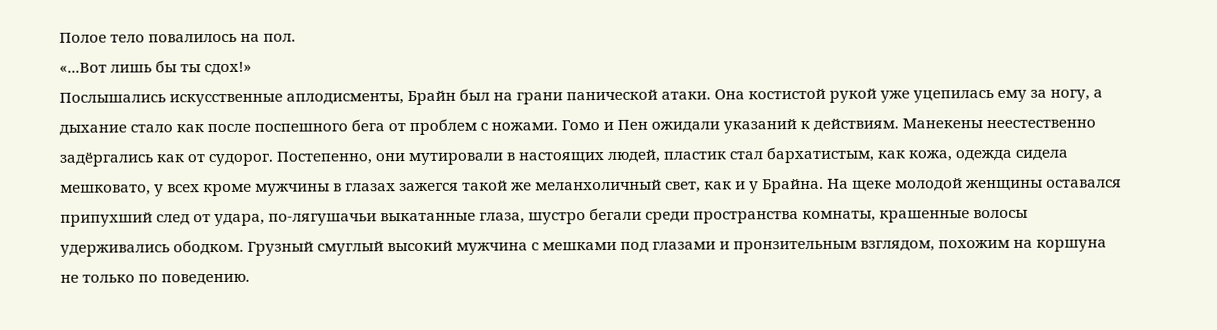Полое тело повалилось на пол.
«...Вот лишь бы ты сдох!»
Послышались искусственные аплодисменты, Брайн был на грани панической атаки. Она костистой рукой уже уцепилась ему за ногу, а дыхание стало как после поспешного бега от проблем с ножами. Гомо и Пен ожидали указаний к действиям. Манекены неестественно задёргались как от судорог. Постепенно, они мутировали в настоящих людей, пластик стал бархатистым, как кожа, одежда сидела мешковато, у всех кроме мужчины в глазах зажегся такой же меланхоличный свет, как и у Брайна. На щеке молодой женщины оставался припухший след от удара, по-лягушачьи выкатанные глаза, шустро бегали среди пространства комнаты, крашенные волосы удерживались ободком. Грузный смуглый высокий мужчина с мешками под глазами и пронзительным взглядом, похожим на коршуна не только по поведению.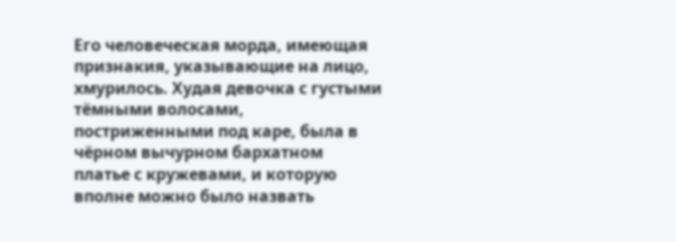Его человеческая морда, имеющая признакия, указывающие на лицо, хмурилось. Худая девочка с густыми тёмными волосами, постриженными под каре, была в чёрном вычурном бархатном платье с кружевами, и которую вполне можно было назвать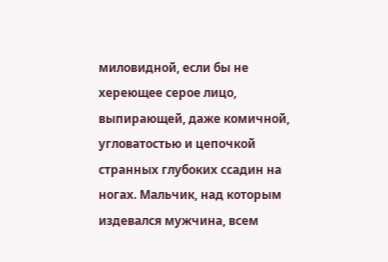миловидной, если бы не хереющее серое лицо, выпирающей, даже комичной, угловатостью и цепочкой странных глубоких ссадин на ногах. Мальчик, над которым издевался мужчина, всем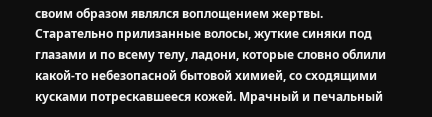своим образом являлся воплощением жертвы. Старательно прилизанные волосы, жуткие синяки под глазами и по всему телу, ладони, которые словно облили какой-то небезопасной бытовой химией, со сходящими кусками потрескавшееся кожей. Мрачный и печальный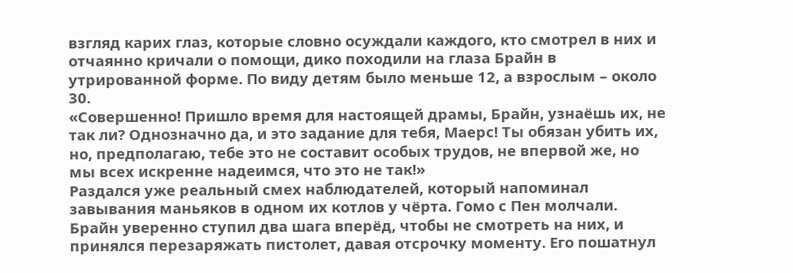взгляд карих глаз, которые словно осуждали каждого, кто смотрел в них и отчаянно кричали о помощи, дико походили на глаза Брайн в утрированной форме. По виду детям было меньше 12, а взрослым – около 30.
«Совершенно! Пришло время для настоящей драмы, Брайн, узнаёшь их, не так ли? Однозначно да, и это задание для тебя, Маерс! Ты обязан убить их, но, предполагаю, тебе это не составит особых трудов, не впервой же, но мы всех искренне надеимся, что это не так!»
Раздался уже реальный смех наблюдателей, который напоминал завывания маньяков в одном их котлов у чёрта. Гомо с Пен молчали. Брайн уверенно ступил два шага вперёд, чтобы не смотреть на них, и принялся перезаряжать пистолет, давая отсрочку моменту. Его пошатнул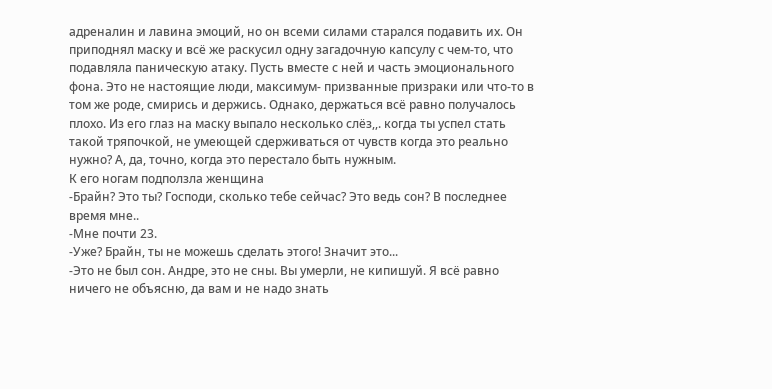адреналин и лавина эмоций, но он всеми силами старался подавить их. Он приподнял маску и всё же раскусил одну загадочную капсулу с чем-то, что подавляла паническую атаку. Пусть вместе с ней и часть эмоционального фона. Это не настоящие люди, максимум- призванные призраки или что-то в том же роде, смирись и держись. Однако, держаться всё равно получалось плохо. Из его глаз на маску выпало несколько слёз,,. когда ты успел стать такой тряпочкой, не умеющей сдерживаться от чувств когда это реально нужно? А, да, точно, когда это перестало быть нужным.
К его ногам подползла женщина
-Брайн? Это ты? Господи, сколько тебе сейчас? Это ведь сон? В последнее время мне..
-Мне почти 23.
-Уже? Брайн, ты не можешь сделать этого! Значит это...
-Это не был сон. Андре, это не сны. Вы умерли, не кипишуй. Я всё равно ничего не объясню, да вам и не надо знать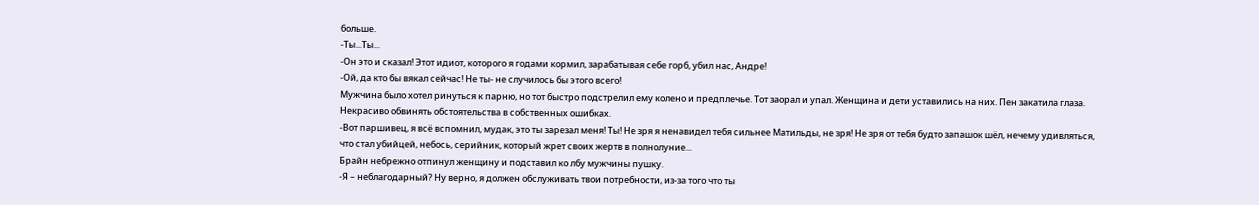больше.
-Ты...Ты...
-Он это и сказал! Этот идиот, которого я годами кормил, зарабатывая себе горб, убил нас, Андре!
-Ой, да кто бы вякал сейчас! Не ты- не случилось бы этого всего!
Мужчина было хотел ринуться к парню, но тот быстро подстрелил ему колено и предплечье. Тот заорал и упал. Женщина и дети уставились на них. Пен закатила глаза. Некрасиво обвинять обстоятельства в собственных ошибках.
-Вот паршивец, я всё вспомнил, мудак, это ты зарезал меня! Ты! Не зря я ненавидел тебя сильнее Матильды, не зря! Не зря от тебя будто запашок шёл, нечему удивляться, что стал убийцей, небось, серийник, который жрет своих жертв в полнолуние...
Брайн небрежно отпинул женщину и подставил ко лбу мужчины пушку.
-Я – неблагодарный? Ну верно, я должен обслуживать твои потребности, из-за того что ты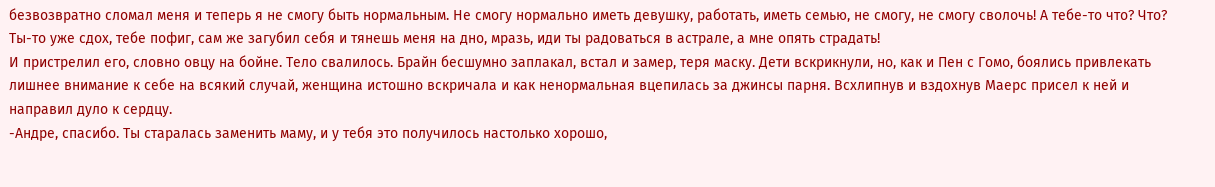безвозвратно сломал меня и теперь я не смогу быть нормальным. Не смогу нормально иметь девушку, работать, иметь семью, не смогу, не смогу сволочь! А тебе-то что? Что? Ты-то уже сдох, тебе пофиг, сам же загубил себя и тянешь меня на дно, мразь, иди ты радоваться в астрале, а мне опять страдать!
И пристрелил его, словно овцу на бойне. Тело свалилось. Брайн бесшумно заплакал, встал и замер, теря маску. Дети вскрикнули, но, как и Пен с Гомо, боялись привлекать лишнее внимание к себе на всякий случай, женщина истошно вскричала и как ненормальная вцепилась за джинсы парня. Всхлипнув и вздохнув Маерс присел к ней и направил дуло к сердцу.
-Андре, спасибо. Ты старалась заменить маму, и у тебя это получилось настолько хорошо,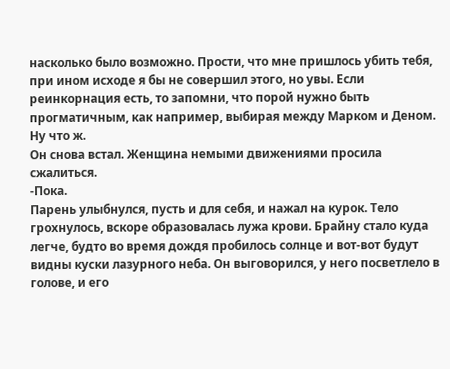насколько было возможно. Прости, что мне пришлось убить тебя, при ином исходе я бы не совершил этого, но увы. Если реинкорнация есть, то запомни, что порой нужно быть прогматичным, как например, выбирая между Марком и Деном. Ну что ж.
Он снова встал. Женщина немыми движениями просила сжалиться.
-Пока.
Парень улыбнулся, пусть и для себя, и нажал на курок. Тело грохнулось, вскоре образовалась лужа крови. Брайну стало куда легче, будто во время дождя пробилось солнце и вот-вот будут видны куски лазурного неба. Он выговорился, у него посветлело в голове, и его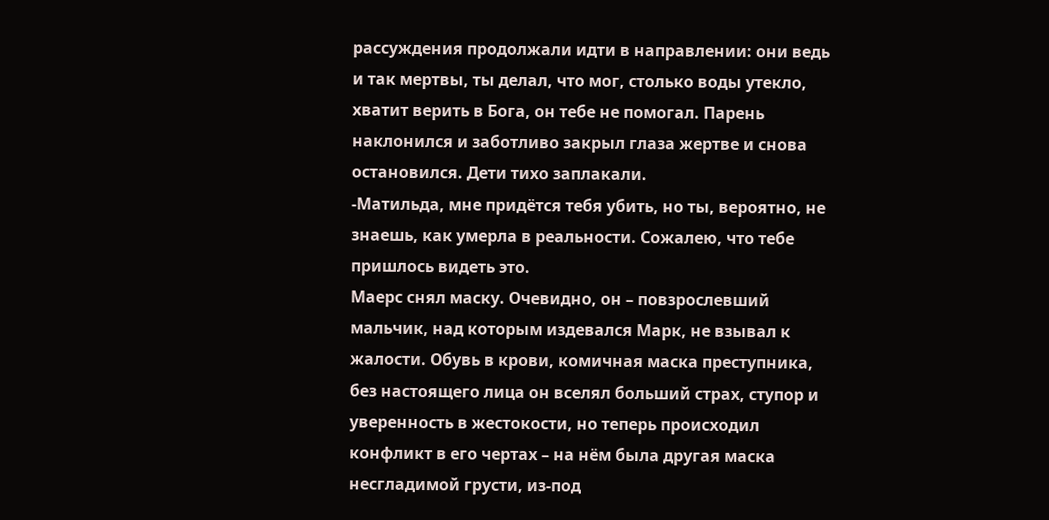рассуждения продолжали идти в направлении: они ведь и так мертвы, ты делал, что мог, столько воды утекло, хватит верить в Бога, он тебе не помогал. Парень наклонился и заботливо закрыл глаза жертве и снова остановился. Дети тихо заплакали.
-Матильда, мне придётся тебя убить, но ты, вероятно, не знаешь, как умерла в реальности. Сожалею, что тебе пришлось видеть это.
Маерс снял маску. Очевидно, он – повзрослевший мальчик, над которым издевался Марк, не взывал к жалости. Обувь в крови, комичная маска преступника, без настоящего лица он вселял больший страх, ступор и уверенность в жестокости, но теперь происходил конфликт в его чертах – на нём была другая маска несгладимой грусти, из-под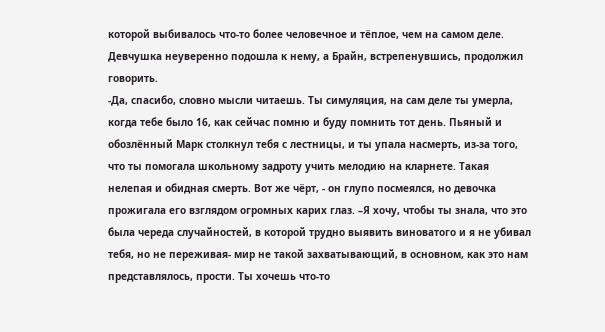которой выбивалось что-то более человечное и тёплое, чем на самом деле.
Девчушка неуверенно подошла к нему, а Брайн, встрепенувшись, продолжил говорить.
-Да, спасибо, словно мысли читаешь. Ты симуляция, на сам деле ты умерла, когда тебе было 16, как сейчас помню и буду помнить тот день. Пьяный и обозлённый Марк столкнул тебя с лестницы, и ты упала насмерть, из-за того, что ты помогала школьному задроту учить мелодию на кларнете. Такая нелепая и обидная смерть. Вот же чёрт, - он глупо посмеялся, но девочка прожигала его взглядом огромных карих глаз. –Я хочу, чтобы ты знала, что это была череда случайностей, в которой трудно выявить виноватого и я не убивал тебя, но не переживая- мир не такой захватывающий, в основном, как это нам представлялось, прости. Ты хочешь что-то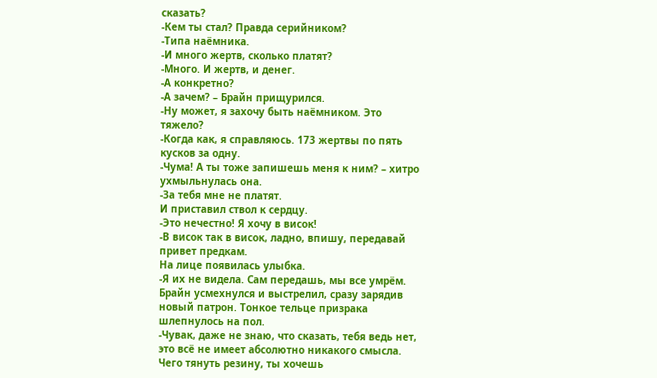сказать?
-Кем ты стал? Правда серийником?
-Типа наёмника.
-И много жертв, сколько платят?
-Много. И жертв, и денег.
-А конкретно?
-А зачем? – Брайн прищурился.
-Ну может, я захочу быть наёмником. Это тяжело?
-Когда как, я справляюсь. 173 жертвы по пять кусков за одну.
-Чума! А ты тоже запишешь меня к ним? – хитро ухмыльнулась она.
-За тебя мне не платят.
И приставил ствол к сердцу.
-Это нечестно! Я хочу в висок!
-В висок так в висок, ладно, впишу, передавай привет предкам.
На лице появилась улыбка.
-Я их не видела. Сам передашь, мы все умрём.
Брайн усмехнулся и выстрелил, сразу зарядив новый патрон. Тонкое тельце призрака шлепнулось на пол.
-Чувак, даже не знаю, что сказать, тебя ведь нет, это всё не имеет абсолютно никакого смысла. Чего тянуть резину, ты хочешь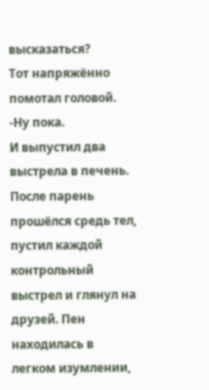высказаться?
Тот напряжённо помотал головой.
-Ну пока.
И выпустил два выстрела в печень. После парень прошёлся средь тел, пустил каждой контрольный выстрел и глянул на друзей. Пен находилась в легком изумлении,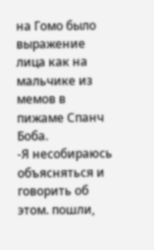на Гомо было выражение лица как на мальчике из мемов в пижаме Спанч Боба.
-Я несобираюсь объясняться и говорить об этом. пошли,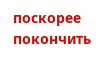поскорее покончить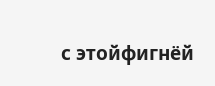с этойфигнёй